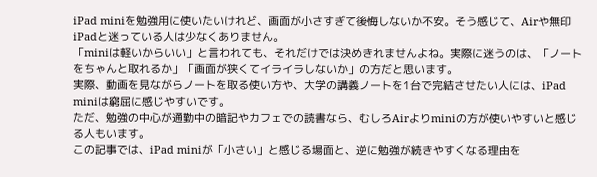iPad miniを勉強用に使いたいけれど、画面が小さすぎて後悔しないか不安。そう感じて、Airや無印iPadと迷っている人は少なくありません。
「miniは軽いからいい」と言われても、それだけでは決めきれませんよね。実際に迷うのは、「ノートをちゃんと取れるか」「画面が狭くてイライラしないか」の方だと思います。
実際、動画を見ながらノートを取る使い方や、大学の講義ノートを1台で完結させたい人には、iPad miniは窮屈に感じやすいです。
ただ、勉強の中心が通勤中の暗記やカフェでの読書なら、むしろAirよりminiの方が使いやすいと感じる人もいます。
この記事では、iPad miniが「小さい」と感じる場面と、逆に勉強が続きやすくなる理由を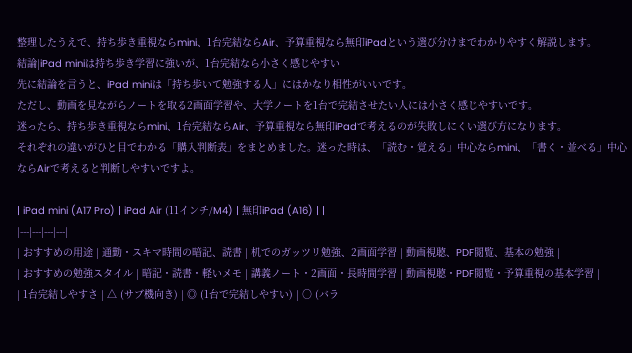整理したうえで、持ち歩き重視ならmini、1台完結ならAir、予算重視なら無印iPadという選び分けまでわかりやすく解説します。
結論|iPad miniは持ち歩き学習に強いが、1台完結なら小さく感じやすい
先に結論を言うと、iPad miniは「持ち歩いて勉強する人」にはかなり相性がいいです。
ただし、動画を見ながらノートを取る2画面学習や、大学ノートを1台で完結させたい人には小さく感じやすいです。
迷ったら、持ち歩き重視ならmini、1台完結ならAir、予算重視なら無印iPadで考えるのが失敗しにくい選び方になります。
それぞれの違いがひと目でわかる「購入判断表」をまとめました。迷った時は、「読む・覚える」中心ならmini、「書く・並べる」中心ならAirで考えると判断しやすいですよ。

| iPad mini (A17 Pro) | iPad Air (11インチ/M4) | 無印iPad (A16) | |
|---|---|---|---|
| おすすめの用途 | 通勤・スキマ時間の暗記、読書 | 机でのガッツリ勉強、2画面学習 | 動画視聴、PDF閲覧、基本の勉強 |
| おすすめの勉強スタイル | 暗記・読書・軽いメモ | 講義ノート・2画面・長時間学習 | 動画視聴・PDF閲覧・予算重視の基本学習 |
| 1台完結しやすさ | △ (サブ機向き) | ◎ (1台で完結しやすい) | ○ (バラ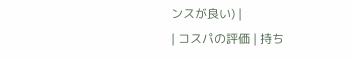ンスが良い) |
| コスパの評価 | 持ち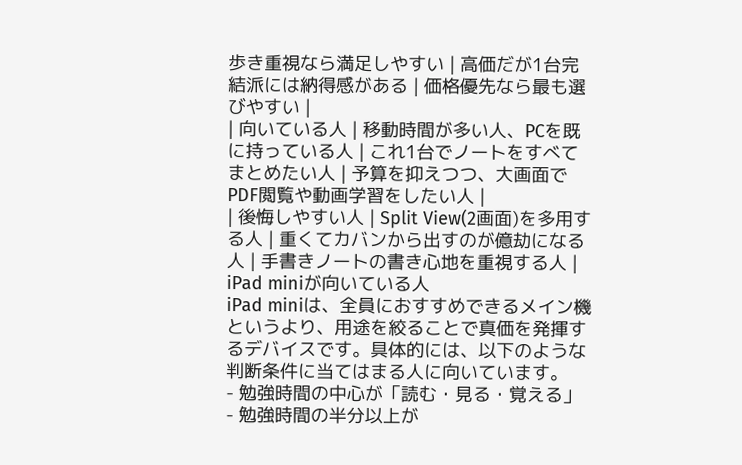歩き重視なら満足しやすい | 高価だが1台完結派には納得感がある | 価格優先なら最も選びやすい |
| 向いている人 | 移動時間が多い人、PCを既に持っている人 | これ1台でノートをすべてまとめたい人 | 予算を抑えつつ、大画面でPDF閲覧や動画学習をしたい人 |
| 後悔しやすい人 | Split View(2画面)を多用する人 | 重くてカバンから出すのが億劫になる人 | 手書きノートの書き心地を重視する人 |
iPad miniが向いている人
iPad miniは、全員におすすめできるメイン機というより、用途を絞ることで真価を発揮するデバイスです。具体的には、以下のような判断条件に当てはまる人に向いています。
- 勉強時間の中心が「読む・見る・覚える」
- 勉強時間の半分以上が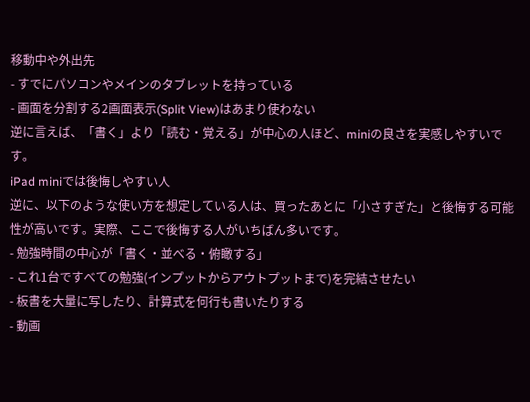移動中や外出先
- すでにパソコンやメインのタブレットを持っている
- 画面を分割する2画面表示(Split View)はあまり使わない
逆に言えば、「書く」より「読む・覚える」が中心の人ほど、miniの良さを実感しやすいです。
iPad miniでは後悔しやすい人
逆に、以下のような使い方を想定している人は、買ったあとに「小さすぎた」と後悔する可能性が高いです。実際、ここで後悔する人がいちばん多いです。
- 勉強時間の中心が「書く・並べる・俯瞰する」
- これ1台ですべての勉強(インプットからアウトプットまで)を完結させたい
- 板書を大量に写したり、計算式を何行も書いたりする
- 動画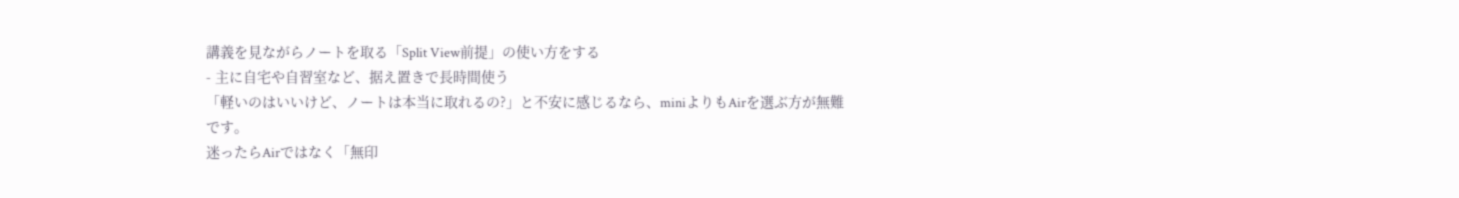講義を見ながらノートを取る「Split View前提」の使い方をする
- 主に自宅や自習室など、据え置きで長時間使う
「軽いのはいいけど、ノートは本当に取れるの?」と不安に感じるなら、miniよりもAirを選ぶ方が無難です。
迷ったらAirではなく「無印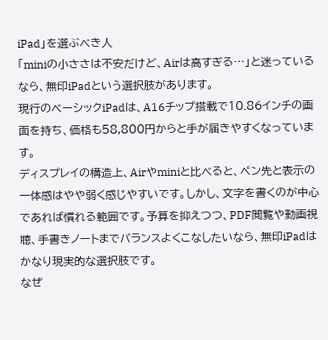iPad」を選ぶべき人
「miniの小ささは不安だけど、Airは高すぎる…」と迷っているなら、無印iPadという選択肢があります。
現行のベーシックiPadは、A16チップ搭載で10.86インチの画面を持ち、価格も58,800円からと手が届きやすくなっています。
ディスプレイの構造上、Airやminiと比べると、ペン先と表示の一体感はやや弱く感じやすいです。しかし、文字を書くのが中心であれば慣れる範囲です。予算を抑えつつ、PDF閲覧や動画視聴、手書きノートまでバランスよくこなしたいなら、無印iPadはかなり現実的な選択肢です。
なぜ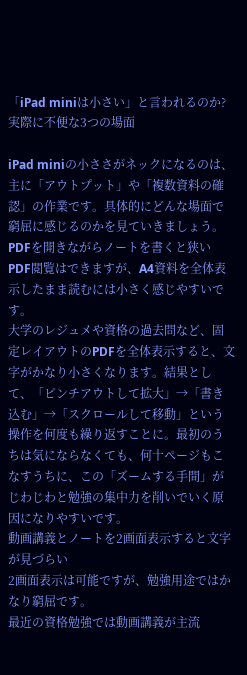「iPad miniは小さい」と言われるのか?実際に不便な3つの場面

iPad miniの小ささがネックになるのは、主に「アウトプット」や「複数資料の確認」の作業です。具体的にどんな場面で窮屈に感じるのかを見ていきましょう。
PDFを開きながらノートを書くと狭い
PDF閲覧はできますが、A4資料を全体表示したまま読むには小さく感じやすいです。
大学のレジュメや資格の過去問など、固定レイアウトのPDFを全体表示すると、文字がかなり小さくなります。結果として、「ピンチアウトして拡大」→「書き込む」→「スクロールして移動」という操作を何度も繰り返すことに。最初のうちは気にならなくても、何十ページもこなすうちに、この「ズームする手間」がじわじわと勉強の集中力を削いでいく原因になりやすいです。
動画講義とノートを2画面表示すると文字が見づらい
2画面表示は可能ですが、勉強用途ではかなり窮屈です。
最近の資格勉強では動画講義が主流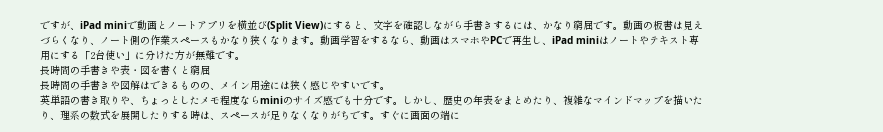ですが、iPad miniで動画とノートアプリを横並び(Split View)にすると、文字を確認しながら手書きするには、かなり窮屈です。動画の板書は見えづらくなり、ノート側の作業スペースもかなり狭くなります。動画学習をするなら、動画はスマホやPCで再生し、iPad miniはノートやテキスト専用にする「2台使い」に分けた方が無難です。
長時間の手書きや表・図を書くと窮屈
長時間の手書きや図解はできるものの、メイン用途には狭く感じやすいです。
英単語の書き取りや、ちょっとしたメモ程度ならminiのサイズ感でも十分です。しかし、歴史の年表をまとめたり、複雑なマインドマップを描いたり、理系の数式を展開したりする時は、スペースが足りなくなりがちです。すぐに画面の端に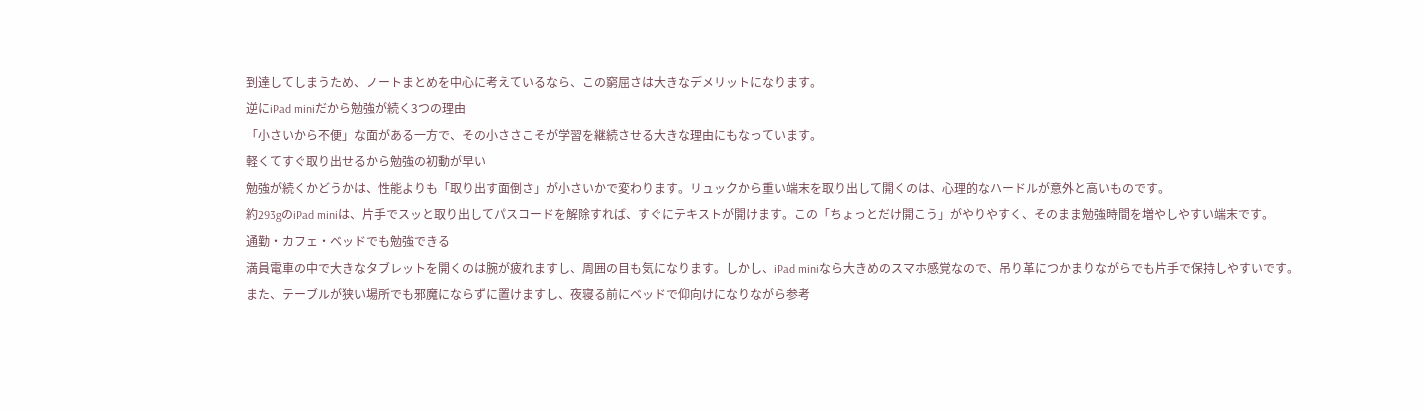到達してしまうため、ノートまとめを中心に考えているなら、この窮屈さは大きなデメリットになります。
逆にiPad miniだから勉強が続く3つの理由
「小さいから不便」な面がある一方で、その小ささこそが学習を継続させる大きな理由にもなっています。
軽くてすぐ取り出せるから勉強の初動が早い
勉強が続くかどうかは、性能よりも「取り出す面倒さ」が小さいかで変わります。リュックから重い端末を取り出して開くのは、心理的なハードルが意外と高いものです。
約293gのiPad miniは、片手でスッと取り出してパスコードを解除すれば、すぐにテキストが開けます。この「ちょっとだけ開こう」がやりやすく、そのまま勉強時間を増やしやすい端末です。
通勤・カフェ・ベッドでも勉強できる
満員電車の中で大きなタブレットを開くのは腕が疲れますし、周囲の目も気になります。しかし、iPad miniなら大きめのスマホ感覚なので、吊り革につかまりながらでも片手で保持しやすいです。
また、テーブルが狭い場所でも邪魔にならずに置けますし、夜寝る前にベッドで仰向けになりながら参考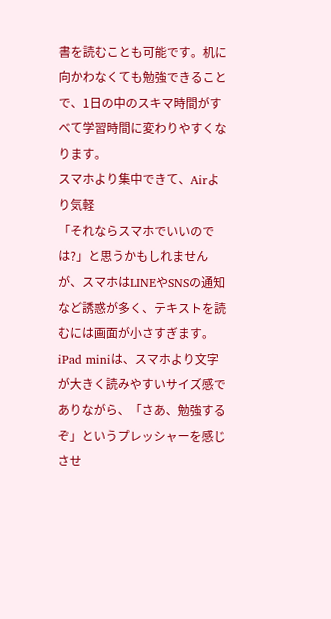書を読むことも可能です。机に向かわなくても勉強できることで、1日の中のスキマ時間がすべて学習時間に変わりやすくなります。
スマホより集中できて、Airより気軽
「それならスマホでいいのでは?」と思うかもしれませんが、スマホはLINEやSNSの通知など誘惑が多く、テキストを読むには画面が小さすぎます。
iPad miniは、スマホより文字が大きく読みやすいサイズ感でありながら、「さあ、勉強するぞ」というプレッシャーを感じさせ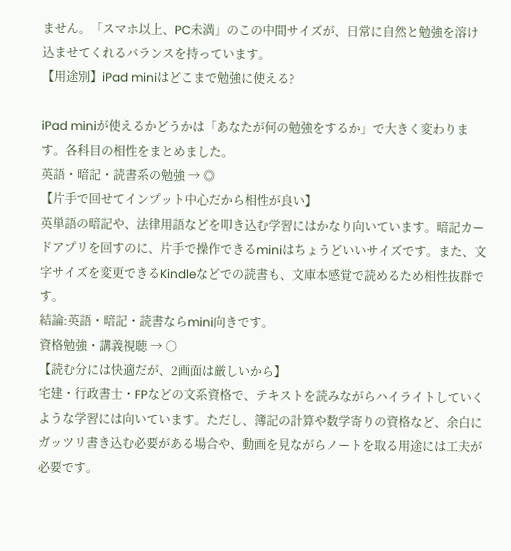ません。「スマホ以上、PC未満」のこの中間サイズが、日常に自然と勉強を溶け込ませてくれるバランスを持っています。
【用途別】iPad miniはどこまで勉強に使える?

iPad miniが使えるかどうかは「あなたが何の勉強をするか」で大きく変わります。各科目の相性をまとめました。
英語・暗記・読書系の勉強 → ◎
【片手で回せてインプット中心だから相性が良い】
英単語の暗記や、法律用語などを叩き込む学習にはかなり向いています。暗記カードアプリを回すのに、片手で操作できるminiはちょうどいいサイズです。また、文字サイズを変更できるKindleなどでの読書も、文庫本感覚で読めるため相性抜群です。
結論:英語・暗記・読書ならmini向きです。
資格勉強・講義視聴 → ○
【読む分には快適だが、2画面は厳しいから】
宅建・行政書士・FPなどの文系資格で、テキストを読みながらハイライトしていくような学習には向いています。ただし、簿記の計算や数学寄りの資格など、余白にガッツリ書き込む必要がある場合や、動画を見ながらノートを取る用途には工夫が必要です。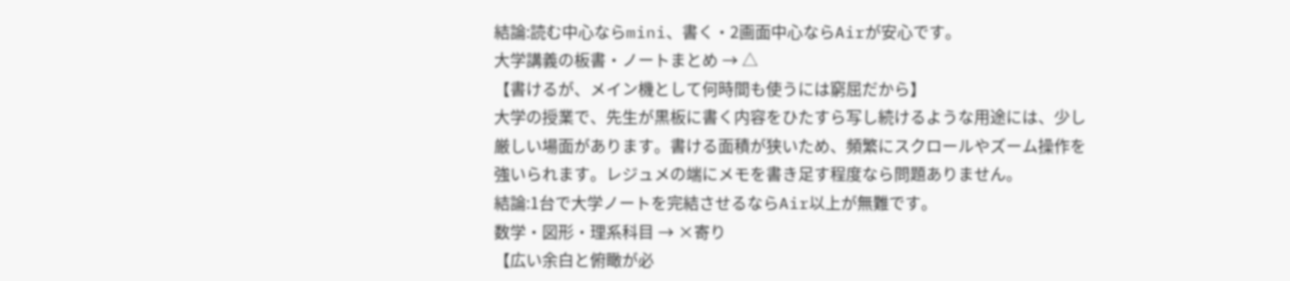結論:読む中心ならmini、書く・2画面中心ならAirが安心です。
大学講義の板書・ノートまとめ → △
【書けるが、メイン機として何時間も使うには窮屈だから】
大学の授業で、先生が黒板に書く内容をひたすら写し続けるような用途には、少し厳しい場面があります。書ける面積が狭いため、頻繁にスクロールやズーム操作を強いられます。レジュメの端にメモを書き足す程度なら問題ありません。
結論:1台で大学ノートを完結させるならAir以上が無難です。
数学・図形・理系科目 → ×寄り
【広い余白と俯瞰が必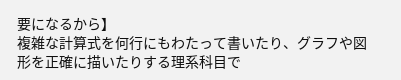要になるから】
複雑な計算式を何行にもわたって書いたり、グラフや図形を正確に描いたりする理系科目で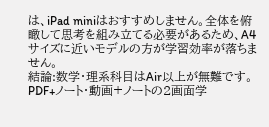は、iPad miniはおすすめしません。全体を俯瞰して思考を組み立てる必要があるため、A4サイズに近いモデルの方が学習効率が落ちません。
結論:数学・理系科目はAir以上が無難です。
PDF+ノート・動画+ノートの2画面学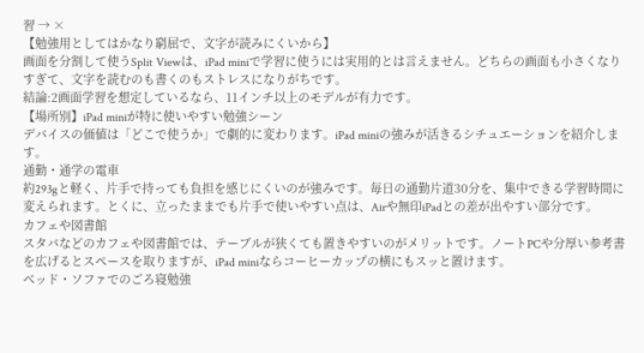習 → ×
【勉強用としてはかなり窮屈で、文字が読みにくいから】
画面を分割して使うSplit Viewは、iPad miniで学習に使うには実用的とは言えません。どちらの画面も小さくなりすぎて、文字を読むのも書くのもストレスになりがちです。
結論:2画面学習を想定しているなら、11インチ以上のモデルが有力です。
【場所別】iPad miniが特に使いやすい勉強シーン
デバイスの価値は「どこで使うか」で劇的に変わります。iPad miniの強みが活きるシチュエーションを紹介します。
通勤・通学の電車
約293gと軽く、片手で持っても負担を感じにくいのが強みです。毎日の通勤片道30分を、集中できる学習時間に変えられます。とくに、立ったままでも片手で使いやすい点は、Airや無印iPadとの差が出やすい部分です。
カフェや図書館
スタバなどのカフェや図書館では、テーブルが狭くても置きやすいのがメリットです。ノートPCや分厚い参考書を広げるとスペースを取りますが、iPad miniならコーヒーカップの横にもスッと置けます。
ベッド・ソファでのごろ寝勉強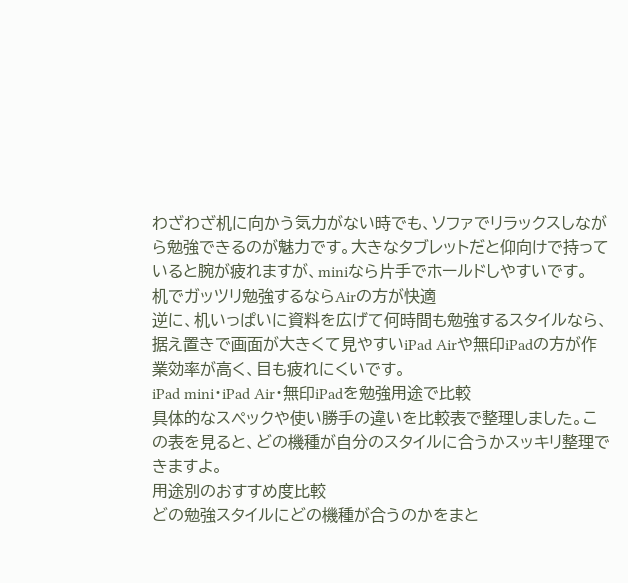わざわざ机に向かう気力がない時でも、ソファでリラックスしながら勉強できるのが魅力です。大きなタブレットだと仰向けで持っていると腕が疲れますが、miniなら片手でホールドしやすいです。
机でガッツリ勉強するならAirの方が快適
逆に、机いっぱいに資料を広げて何時間も勉強するスタイルなら、据え置きで画面が大きくて見やすいiPad Airや無印iPadの方が作業効率が高く、目も疲れにくいです。
iPad mini・iPad Air・無印iPadを勉強用途で比較
具体的なスペックや使い勝手の違いを比較表で整理しました。この表を見ると、どの機種が自分のスタイルに合うかスッキリ整理できますよ。
用途別のおすすめ度比較
どの勉強スタイルにどの機種が合うのかをまと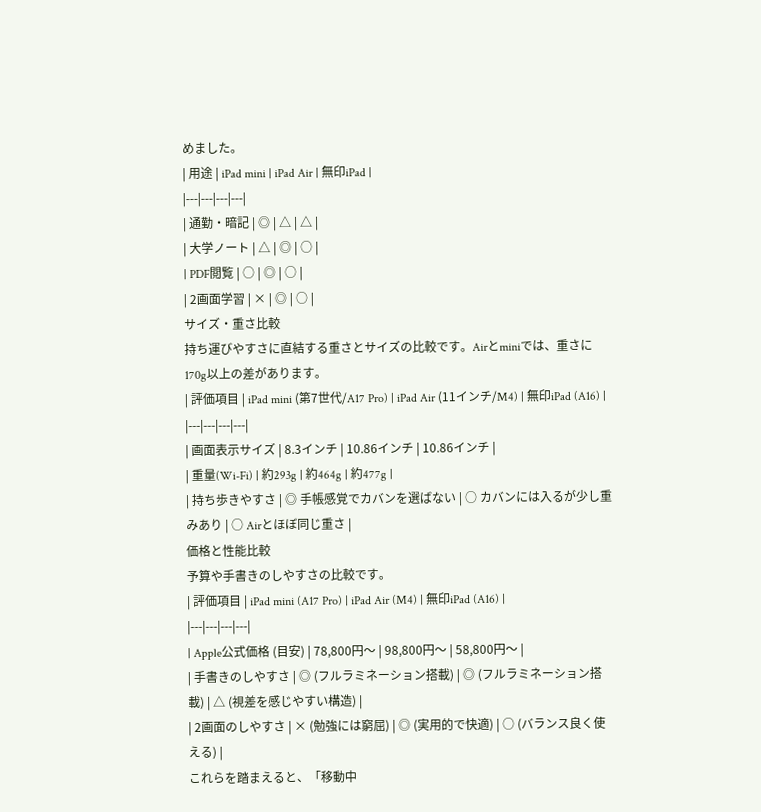めました。
| 用途 | iPad mini | iPad Air | 無印iPad |
|---|---|---|---|
| 通勤・暗記 | ◎ | △ | △ |
| 大学ノート | △ | ◎ | ○ |
| PDF閲覧 | ○ | ◎ | ○ |
| 2画面学習 | × | ◎ | ○ |
サイズ・重さ比較
持ち運びやすさに直結する重さとサイズの比較です。Airとminiでは、重さに170g以上の差があります。
| 評価項目 | iPad mini (第7世代/A17 Pro) | iPad Air (11インチ/M4) | 無印iPad (A16) |
|---|---|---|---|
| 画面表示サイズ | 8.3インチ | 10.86インチ | 10.86インチ |
| 重量(Wi-Fi) | 約293g | 約464g | 約477g |
| 持ち歩きやすさ | ◎ 手帳感覚でカバンを選ばない | ○ カバンには入るが少し重みあり | ○ Airとほぼ同じ重さ |
価格と性能比較
予算や手書きのしやすさの比較です。
| 評価項目 | iPad mini (A17 Pro) | iPad Air (M4) | 無印iPad (A16) |
|---|---|---|---|
| Apple公式価格 (目安) | 78,800円〜 | 98,800円〜 | 58,800円〜 |
| 手書きのしやすさ | ◎ (フルラミネーション搭載) | ◎ (フルラミネーション搭載) | △ (視差を感じやすい構造) |
| 2画面のしやすさ | × (勉強には窮屈) | ◎ (実用的で快適) | ○ (バランス良く使える) |
これらを踏まえると、「移動中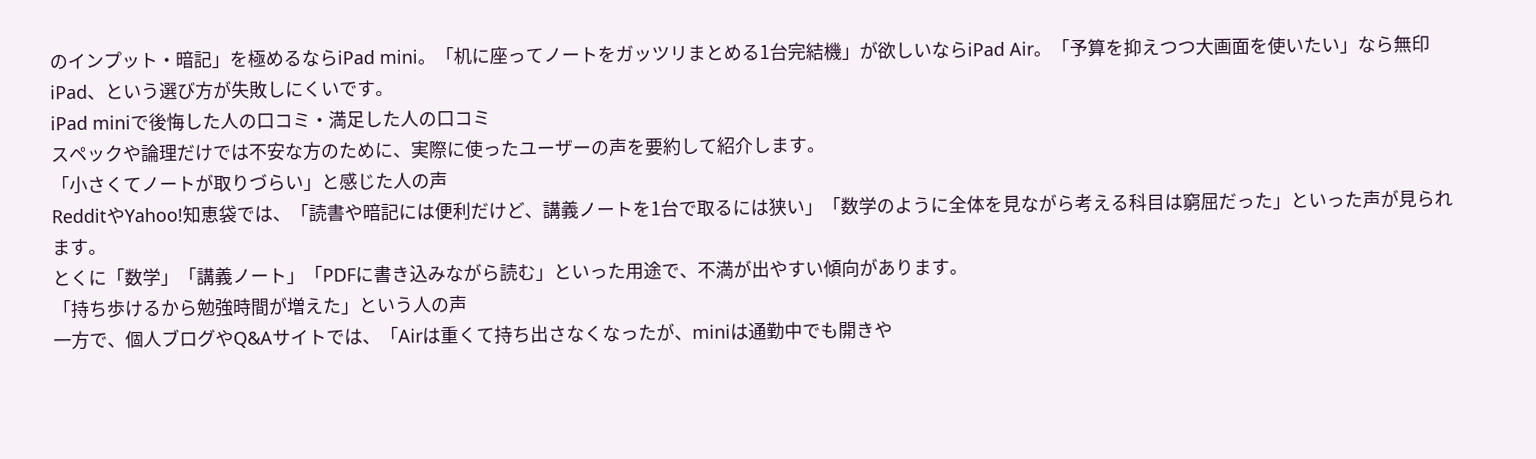のインプット・暗記」を極めるならiPad mini。「机に座ってノートをガッツリまとめる1台完結機」が欲しいならiPad Air。「予算を抑えつつ大画面を使いたい」なら無印iPad、という選び方が失敗しにくいです。
iPad miniで後悔した人の口コミ・満足した人の口コミ
スペックや論理だけでは不安な方のために、実際に使ったユーザーの声を要約して紹介します。
「小さくてノートが取りづらい」と感じた人の声
RedditやYahoo!知恵袋では、「読書や暗記には便利だけど、講義ノートを1台で取るには狭い」「数学のように全体を見ながら考える科目は窮屈だった」といった声が見られます。
とくに「数学」「講義ノート」「PDFに書き込みながら読む」といった用途で、不満が出やすい傾向があります。
「持ち歩けるから勉強時間が増えた」という人の声
一方で、個人ブログやQ&Aサイトでは、「Airは重くて持ち出さなくなったが、miniは通勤中でも開きや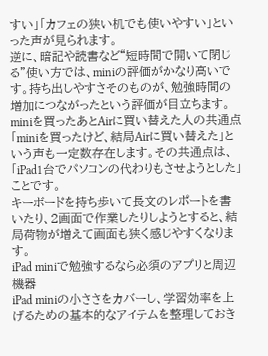すい」「カフェの狭い机でも使いやすい」といった声が見られます。
逆に、暗記や読書など“短時間で開いて閉じる”使い方では、miniの評価がかなり高いです。持ち出しやすさそのものが、勉強時間の増加につながったという評価が目立ちます。
miniを買ったあとAirに買い替えた人の共通点
「miniを買ったけど、結局Airに買い替えた」という声も一定数存在します。その共通点は、「iPad1台でパソコンの代わりもさせようとした」ことです。
キーボードを持ち歩いて長文のレポートを書いたり、2画面で作業したりしようとすると、結局荷物が増えて画面も狭く感じやすくなります。
iPad miniで勉強するなら必須のアプリと周辺機器
iPad miniの小ささをカバーし、学習効率を上げるための基本的なアイテムを整理しておき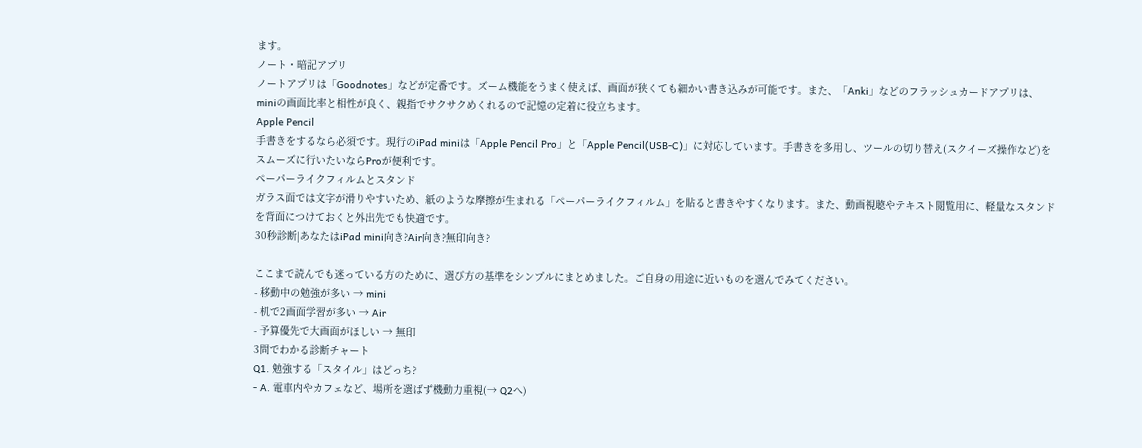ます。
ノート・暗記アプリ
ノートアプリは「Goodnotes」などが定番です。ズーム機能をうまく使えば、画面が狭くても細かい書き込みが可能です。また、「Anki」などのフラッシュカードアプリは、miniの画面比率と相性が良く、親指でサクサクめくれるので記憶の定着に役立ちます。
Apple Pencil
手書きをするなら必須です。現行のiPad miniは「Apple Pencil Pro」と「Apple Pencil(USB-C)」に対応しています。手書きを多用し、ツールの切り替え(スクイーズ操作など)をスムーズに行いたいならProが便利です。
ペーパーライクフィルムとスタンド
ガラス面では文字が滑りやすいため、紙のような摩擦が生まれる「ペーパーライクフィルム」を貼ると書きやすくなります。また、動画視聴やテキスト閲覧用に、軽量なスタンドを背面につけておくと外出先でも快適です。
30秒診断|あなたはiPad mini向き?Air向き?無印向き?

ここまで読んでも迷っている方のために、選び方の基準をシンプルにまとめました。ご自身の用途に近いものを選んでみてください。
- 移動中の勉強が多い → mini
- 机で2画面学習が多い → Air
- 予算優先で大画面がほしい → 無印
3問でわかる診断チャート
Q1. 勉強する「スタイル」はどっち?
- A. 電車内やカフェなど、場所を選ばず機動力重視(→ Q2へ)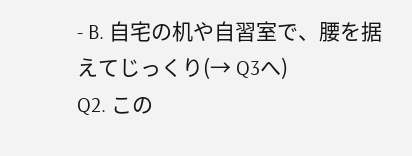- B. 自宅の机や自習室で、腰を据えてじっくり(→ Q3へ)
Q2. この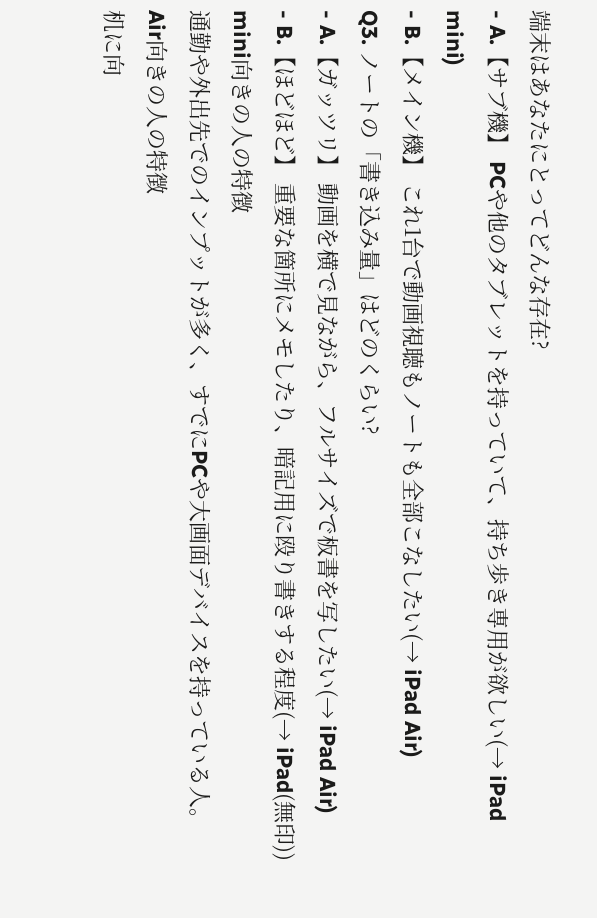端末はあなたにとってどんな存在?
- A.【サブ機】 PCや他のタブレットを持っていて、持ち歩き専用が欲しい(→ iPad mini)
- B.【メイン機】 これ1台で動画視聴もノートも全部こなしたい(→ iPad Air)
Q3. ノートの「書き込み量」はどのくらい?
- A.【ガッツリ】 動画を横で見ながら、フルサイズで板書を写したい(→ iPad Air)
- B.【ほどほど】 重要な箇所にメモしたり、暗記用に殴り書きする程度(→ iPad(無印))
mini向きの人の特徴
通勤や外出先でのインプットが多く、すでにPCや大画面デバイスを持っている人。
Air向きの人の特徴
机に向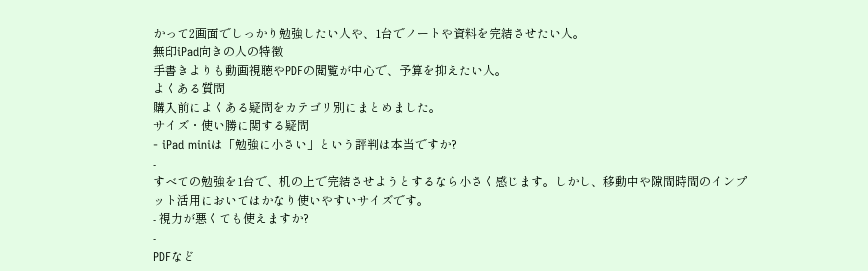かって2画面でしっかり勉強したい人や、1台でノートや資料を完結させたい人。
無印iPad向きの人の特徴
手書きよりも動画視聴やPDFの閲覧が中心で、予算を抑えたい人。
よくある質問
購入前によくある疑問をカテゴリ別にまとめました。
サイズ・使い勝に関する疑問
- iPad miniは「勉強に小さい」という評判は本当ですか?
-
すべての勉強を1台で、机の上で完結させようとするなら小さく感じます。しかし、移動中や隙間時間のインプット活用においてはかなり使いやすいサイズです。
- 視力が悪くても使えますか?
-
PDFなど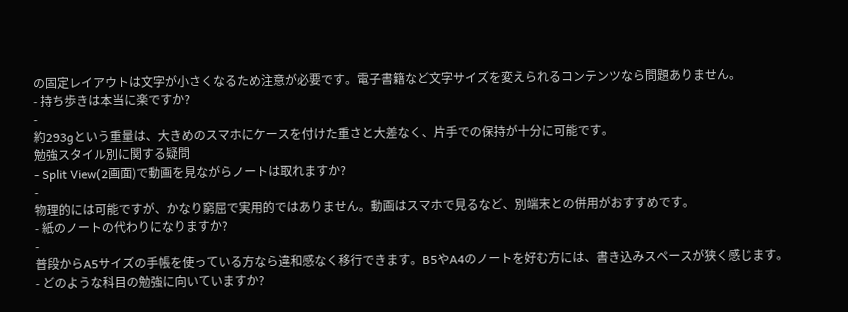の固定レイアウトは文字が小さくなるため注意が必要です。電子書籍など文字サイズを変えられるコンテンツなら問題ありません。
- 持ち歩きは本当に楽ですか?
-
約293gという重量は、大きめのスマホにケースを付けた重さと大差なく、片手での保持が十分に可能です。
勉強スタイル別に関する疑問
- Split View(2画面)で動画を見ながらノートは取れますか?
-
物理的には可能ですが、かなり窮屈で実用的ではありません。動画はスマホで見るなど、別端末との併用がおすすめです。
- 紙のノートの代わりになりますか?
-
普段からA5サイズの手帳を使っている方なら違和感なく移行できます。B5やA4のノートを好む方には、書き込みスペースが狭く感じます。
- どのような科目の勉強に向いていますか?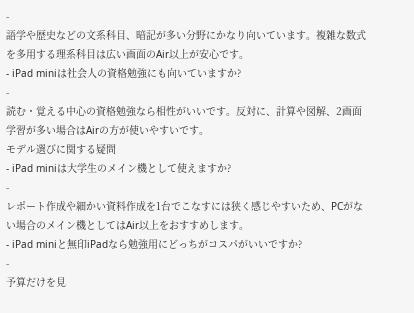-
語学や歴史などの文系科目、暗記が多い分野にかなり向いています。複雑な数式を多用する理系科目は広い画面のAir以上が安心です。
- iPad miniは社会人の資格勉強にも向いていますか?
-
読む・覚える中心の資格勉強なら相性がいいです。反対に、計算や図解、2画面学習が多い場合はAirの方が使いやすいです。
モデル選びに関する疑問
- iPad miniは大学生のメイン機として使えますか?
-
レポート作成や細かい資料作成を1台でこなすには狭く感じやすいため、PCがない場合のメイン機としてはAir以上をおすすめします。
- iPad miniと無印iPadなら勉強用にどっちがコスパがいいですか?
-
予算だけを見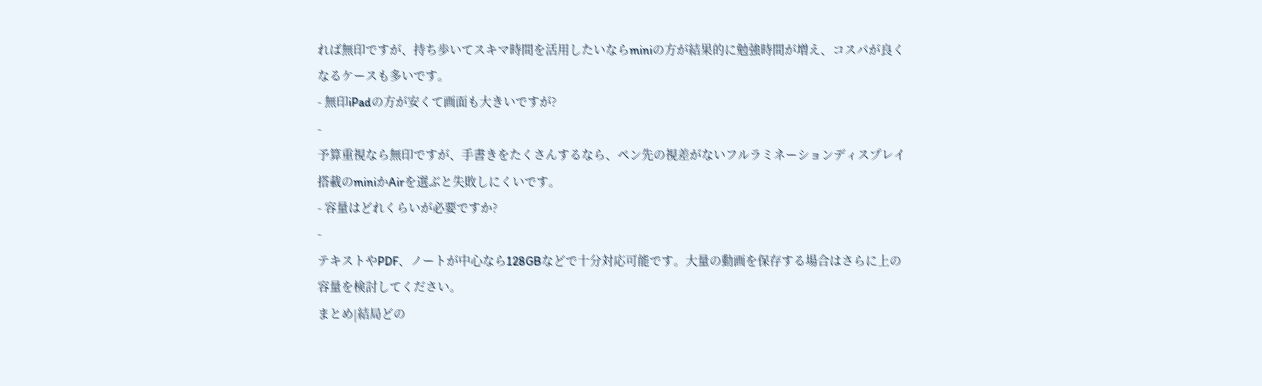れば無印ですが、持ち歩いてスキマ時間を活用したいならminiの方が結果的に勉強時間が増え、コスパが良くなるケースも多いです。
- 無印iPadの方が安くて画面も大きいですが?
-
予算重視なら無印ですが、手書きをたくさんするなら、ペン先の視差がないフルラミネーションディスプレイ搭載のminiかAirを選ぶと失敗しにくいです。
- 容量はどれくらいが必要ですか?
-
テキストやPDF、ノートが中心なら128GBなどで十分対応可能です。大量の動画を保存する場合はさらに上の容量を検討してください。
まとめ|結局どの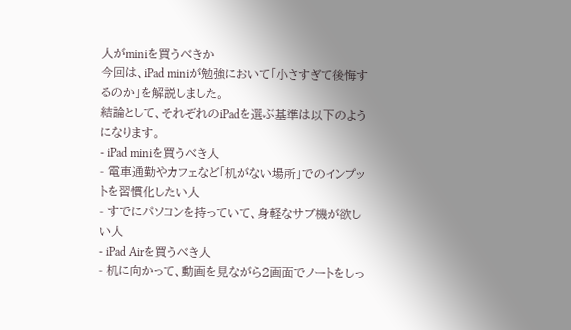人がminiを買うべきか
今回は、iPad miniが勉強において「小さすぎて後悔するのか」を解説しました。
結論として、それぞれのiPadを選ぶ基準は以下のようになります。
- iPad miniを買うべき人
- 電車通勤やカフェなど「机がない場所」でのインプットを習慣化したい人
- すでにパソコンを持っていて、身軽なサブ機が欲しい人
- iPad Airを買うべき人
- 机に向かって、動画を見ながら2画面でノートをしっ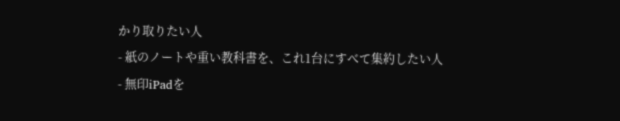かり取りたい人
- 紙のノートや重い教科書を、これ1台にすべて集約したい人
- 無印iPadを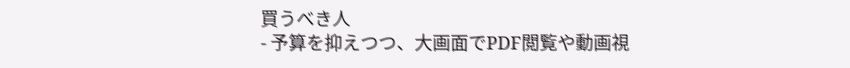買うべき人
- 予算を抑えつつ、大画面でPDF閲覧や動画視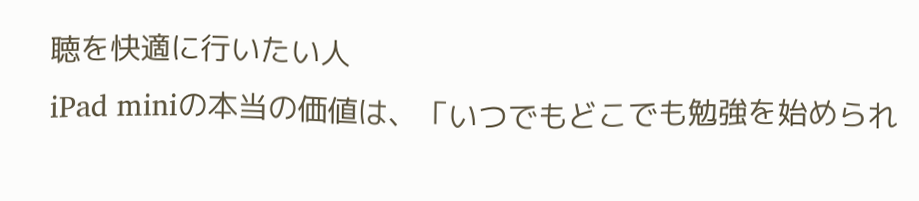聴を快適に行いたい人
iPad miniの本当の価値は、「いつでもどこでも勉強を始められ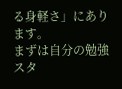る身軽さ」にあります。
まずは自分の勉強スタ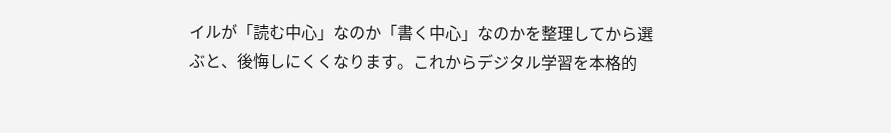イルが「読む中心」なのか「書く中心」なのかを整理してから選ぶと、後悔しにくくなります。これからデジタル学習を本格的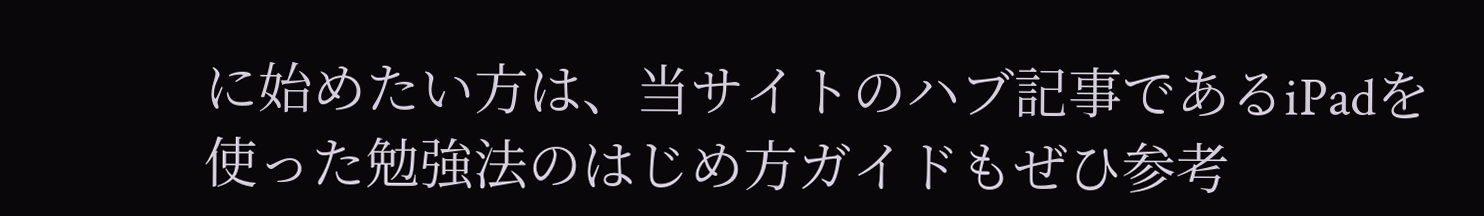に始めたい方は、当サイトのハブ記事であるiPadを使った勉強法のはじめ方ガイドもぜひ参考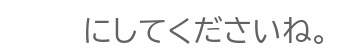にしてくださいね。